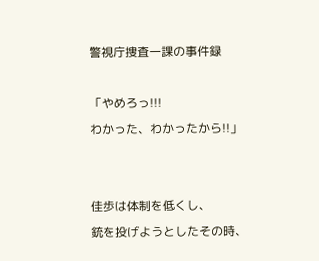警視庁捜査一課の事件録

「やめろっ!!!
わかった、わかったから!!」


佳歩は体制を低くし、
銃を投げようとしたその時、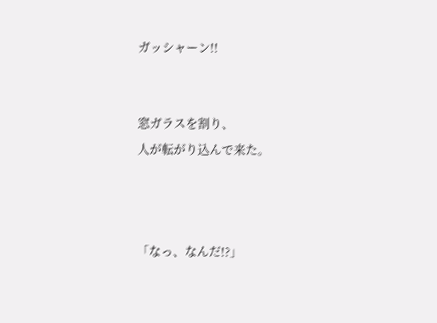ガッシャーン!!


窓ガラスを割り、
人が転がり込んで来た。



「なっ、なんだ!?」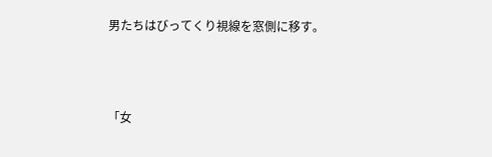男たちはびってくり視線を窓側に移す。



「女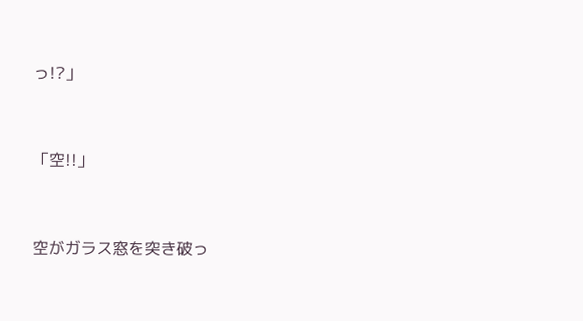っ!?」


「空!!」


空がガラス窓を突き破っ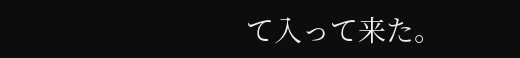て入って来た。